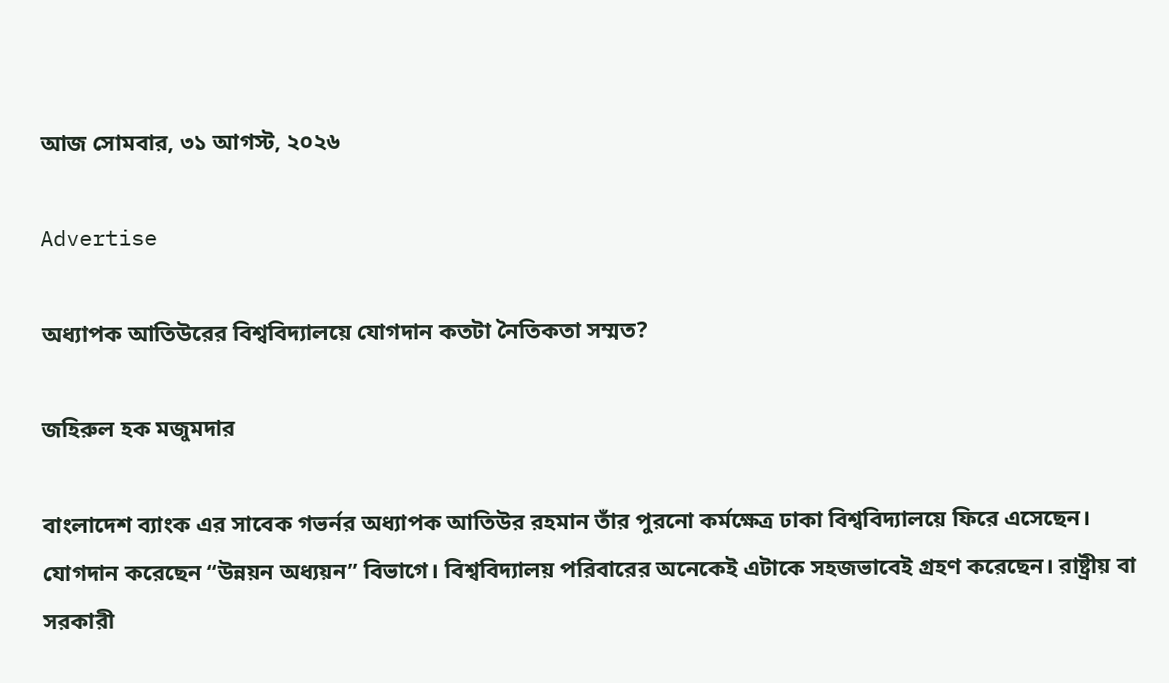আজ সোমবার, ৩১ আগস্ট, ২০২৬

Advertise

অধ্যাপক আতিউরের বিশ্ববিদ্যালয়ে যোগদান কতটা নৈতিকতা সম্মত?

জহিরুল হক মজুমদার

বাংলাদেশ ব্যাংক এর সাবেক গভর্নর অধ্যাপক আতিউর রহমান তাঁর পুরনো কর্মক্ষেত্র ঢাকা বিশ্ববিদ্যালয়ে ফিরে এসেছেন। যোগদান করেছেন “উন্নয়ন অধ্যয়ন” বিভাগে। বিশ্ববিদ্যালয় পরিবারের অনেকেই এটাকে সহজভাবেই গ্রহণ করেছেন। রাষ্ট্রীয় বা সরকারী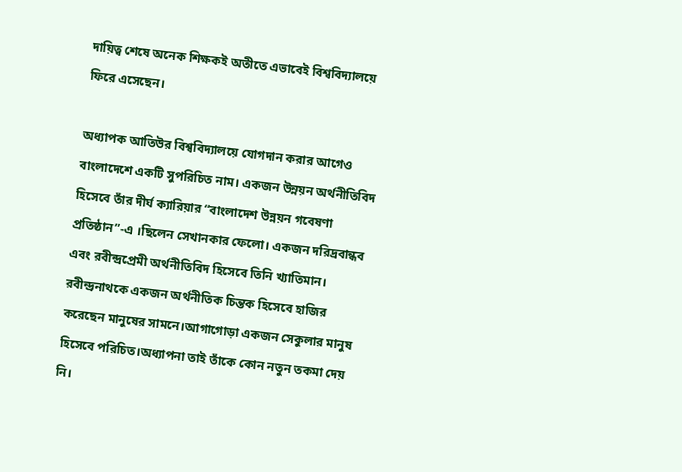দায়িত্ব শেষে অনেক শিক্ষকই অতীতে এভাবেই বিশ্ববিদ্যালয়ে ফিরে এসেছেন।

অধ্যাপক আতিউর বিশ্ববিদ্যালয়ে যোগদান করার আগেও বাংলাদেশে একটি সুপরিচিত নাম। একজন উন্নয়ন অর্থনীতিবিদ হিসেবে তাঁর দীর্ঘ ক্যারিয়ার “বাংলাদেশ উন্নয়ন গবেষণা প্রতিষ্ঠান”-এ ।ছিলেন সেখানকার ফেলো। একজন দরিদ্রবান্ধব এবং রবীন্দ্রপ্রেমী অর্থনীতিবিদ হিসেবে তিনি খ্যাতিমান। রবীন্দ্রনাথকে একজন অর্থনীতিক চিন্তক হিসেবে হাজির করেছেন মানুষের সামনে।আগাগোড়া একজন সেকুলার মানুষ হিসেবে পরিচিত।অধ্যাপনা তাই তাঁকে কোন নতুন তকমা দেয় নি।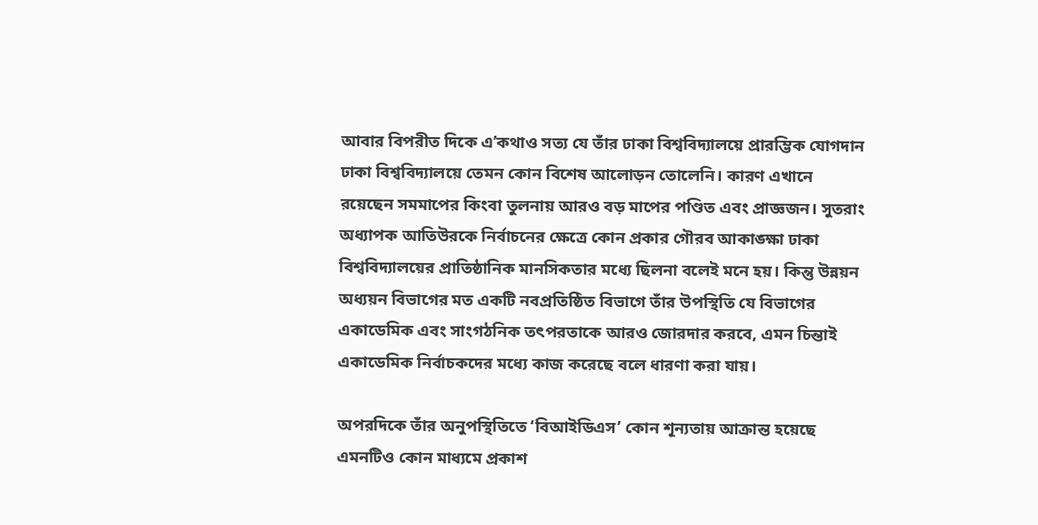আবার বিপরীত দিকে এ’কথাও সত্য যে তাঁর ঢাকা বিশ্ববিদ্যালয়ে প্রারম্ভিক যোগদান ঢাকা বিশ্ববিদ্যালয়ে তেমন কোন বিশেষ আলোড়ন তোলেনি। কারণ এখানে রয়েছেন সমমাপের কিংবা তুলনায় আরও বড় মাপের পণ্ডিত এবং প্রাজ্ঞজন। সুতরাং অধ্যাপক আতিউরকে নির্বাচনের ক্ষেত্রে কোন প্রকার গৌরব আকাঙ্ক্ষা ঢাকা বিশ্ববিদ্যালয়ের প্রাতিষ্ঠানিক মানসিকতার মধ্যে ছিলনা বলেই মনে হয়। কিন্তু উন্নয়ন অধ্যয়ন বিভাগের মত একটি নবপ্রতিষ্ঠিত বিভাগে তাঁর উপস্থিতি যে বিভাগের একাডেমিক এবং সাংগঠনিক তৎপরতাকে আরও জোরদার করবে, এমন চিন্তাই একাডেমিক নির্বাচকদের মধ্যে কাজ করেছে বলে ধারণা করা যায়।

অপরদিকে তাঁর অনুপস্থিতিতে ‘বিআইডিএস’ কোন শূন্যতায় আক্রান্ত হয়েছে এমনটিও কোন মাধ্যমে প্রকাশ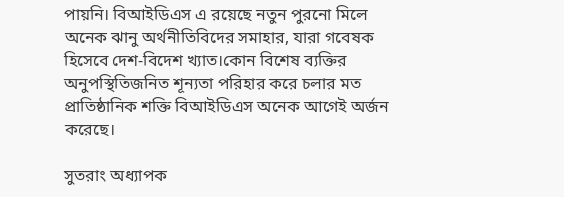পায়নি। বিআইডিএস এ রয়েছে নতুন পুরনো মিলে অনেক ঝানু অর্থনীতিবিদের সমাহার, যারা গবেষক হিসেবে দেশ-বিদেশ খ্যাত।কোন বিশেষ ব্যক্তির অনুপস্থিতিজনিত শূন্যতা পরিহার করে চলার মত প্রাতিষ্ঠানিক শক্তি বিআইডিএস অনেক আগেই অর্জন করেছে।

সুতরাং অধ্যাপক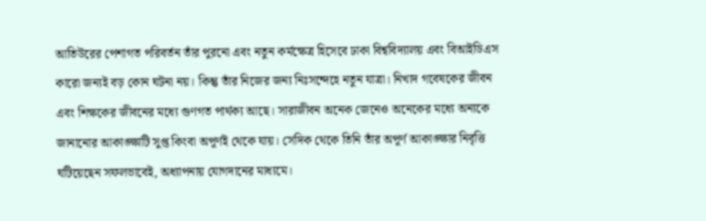আতিউরের পেশাগত পরিবর্তন তাঁর পুরনো এবং নতুন কর্মক্ষেত্র হিসেবে ঢাকা বিশ্ববিদ্যালয় এবং বিআইডিএস কারো জন্যই বড় কোন ঘটনা নয়। কিন্তু তাঁর নিজের জন্য নিঃসন্দেহে নতুন যাত্রা। নিখাদ গবেষকের জীবন এবং শিক্ষকের জীবনের মধ্যে গুণগত পার্থক্য আছে। সারাজীবন অনেক জেনেও অনেকের মধ্যে অন্যকে জানানোর আকাঙ্ক্ষাটি সুপ্ত কিংবা অপূর্ণই থেকে যায়। সেদিক থেকে তিনি তাঁর অপূর্ণ আকাঙ্ক্ষার নিবৃত্তি ঘটিয়েছেন সফলভাবেই, অধ্যাপনায় যোগদানের মাধ্যমে।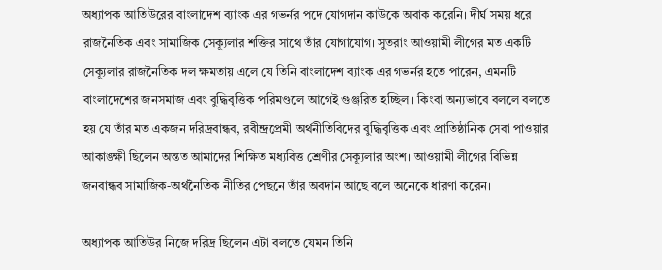অধ্যাপক আতিউরের বাংলাদেশ ব্যাংক এর গভর্নর পদে যোগদান কাউকে অবাক করেনি। দীর্ঘ সময় ধরে রাজনৈতিক এবং সামাজিক সেক্যূলার শক্তির সাথে তাঁর যোগাযোগ। সুতরাং আওয়ামী লীগের মত একটি সেক্যূলার রাজনৈতিক দল ক্ষমতায় এলে যে তিনি বাংলাদেশ ব্যাংক এর গভর্নর হতে পারেন, এমনটি বাংলাদেশের জনসমাজ এবং বুদ্ধিবৃত্তিক পরিমণ্ডলে আগেই গুঞ্জরিত হচ্ছিল। কিংবা অন্যভাবে বললে বলতে হয় যে তাঁর মত একজন দরিদ্রবান্ধব, রবীন্দ্রপ্রেমী অর্থনীতিবিদের বুদ্ধিবৃত্তিক এবং প্রাতিষ্ঠানিক সেবা পাওয়ার আকাঙ্ক্ষী ছিলেন অন্তত আমাদের শিক্ষিত মধ্যবিত্ত শ্রেণীর সেক্যূলার অংশ। আওয়ামী লীগের বিভিন্ন জনবান্ধব সামাজিক-অর্থনৈতিক নীতির পেছনে তাঁর অবদান আছে বলে অনেকে ধারণা করেন।

অধ্যাপক আতিউর নিজে দরিদ্র ছিলেন এটা বলতে যেমন তিনি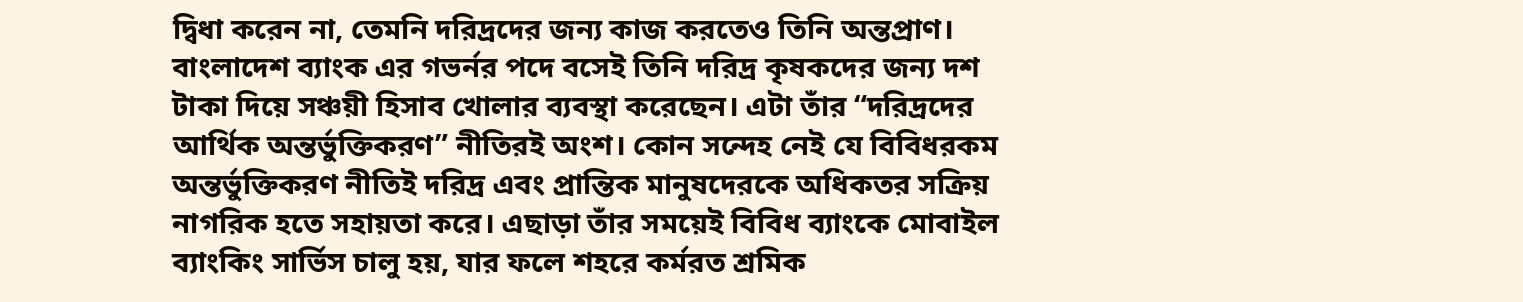দ্বিধা করেন না, তেমনি দরিদ্রদের জন্য কাজ করতেও তিনি অন্তপ্রাণ। বাংলাদেশ ব্যাংক এর গভর্নর পদে বসেই তিনি দরিদ্র কৃষকদের জন্য দশ টাকা দিয়ে সঞ্চয়ী হিসাব খোলার ব্যবস্থা করেছেন। এটা তাঁর “দরিদ্রদের আর্থিক অন্তর্ভুক্তিকরণ” নীতিরই অংশ। কোন সন্দেহ নেই যে বিবিধরকম অন্তর্ভুক্তিকরণ নীতিই দরিদ্র এবং প্রান্তিক মানুষদেরকে অধিকতর সক্রিয় নাগরিক হতে সহায়তা করে। এছাড়া তাঁর সময়েই বিবিধ ব্যাংকে মোবাইল ব্যাংকিং সার্ভিস চালু হয়, যার ফলে শহরে কর্মরত শ্রমিক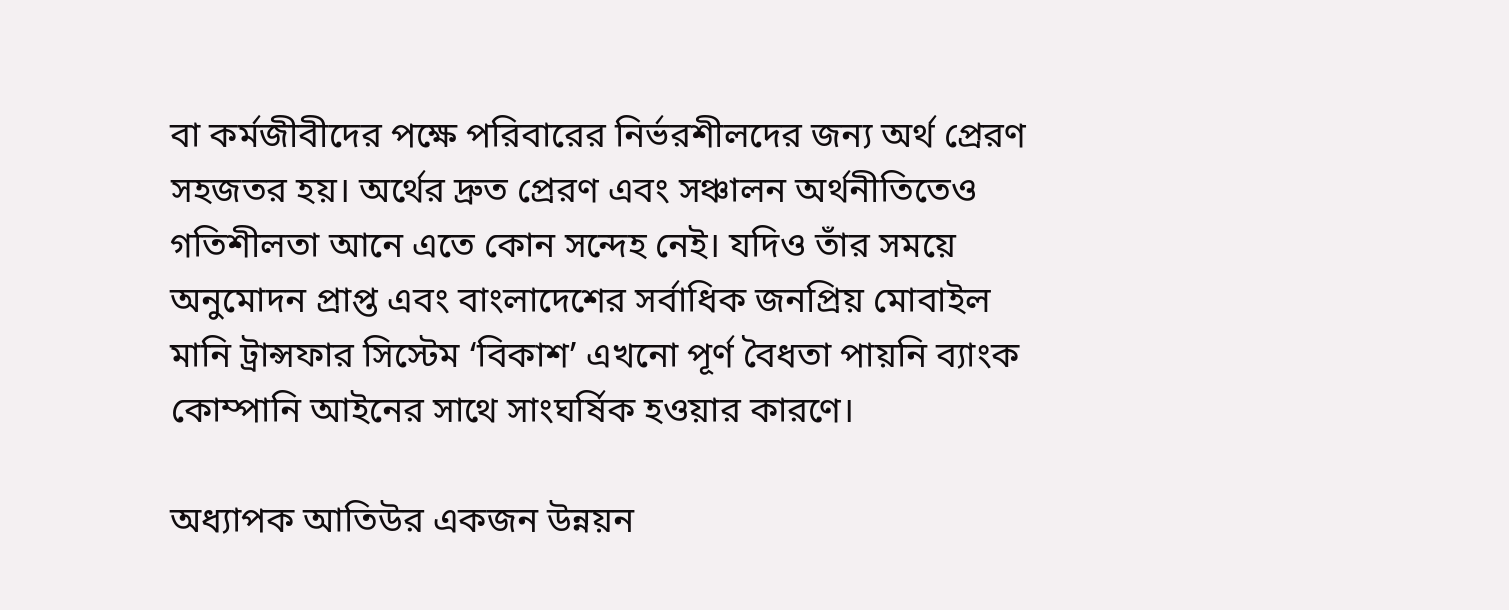বা কর্মজীবীদের পক্ষে পরিবারের নির্ভরশীলদের জন্য অর্থ প্রেরণ সহজতর হয়। অর্থের দ্রুত প্রেরণ এবং সঞ্চালন অর্থনীতিতেও গতিশীলতা আনে এতে কোন সন্দেহ নেই। যদিও তাঁর সময়ে অনুমোদন প্রাপ্ত এবং বাংলাদেশের সর্বাধিক জনপ্রিয় মোবাইল মানি ট্রান্সফার সিস্টেম ‘বিকাশ’ এখনো পূর্ণ বৈধতা পায়নি ব্যাংক কোম্পানি আইনের সাথে সাংঘর্ষিক হওয়ার কারণে।

অধ্যাপক আতিউর একজন উন্নয়ন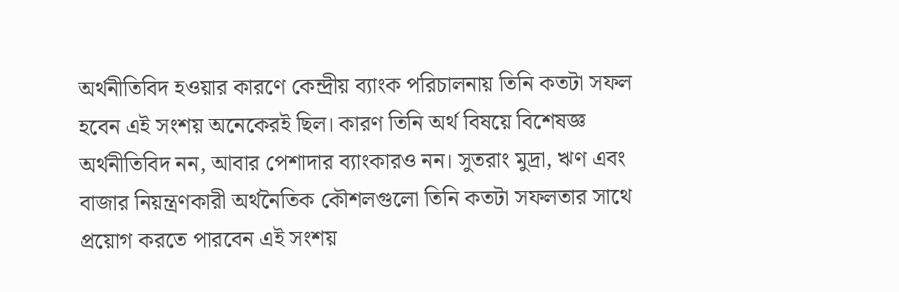অর্থনীতিবিদ হওয়ার কারণে কেন্দ্রীয় ব্যাংক পরিচালনায় তিনি কতটা সফল হবেন এই সংশয় অনেকেরই ছিল। কারণ তিনি অর্থ বিষয়ে বিশেষজ্ঞ অর্থনীতিবিদ নন, আবার পেশাদার ব্যাংকারও নন। সুতরাং মুদ্রা, ঋণ এবং বাজার নিয়ন্ত্রণকারী অর্থনৈতিক কৌশলগুলো তিনি কতটা সফলতার সাথে প্রয়োগ করতে পারবেন এই সংশয়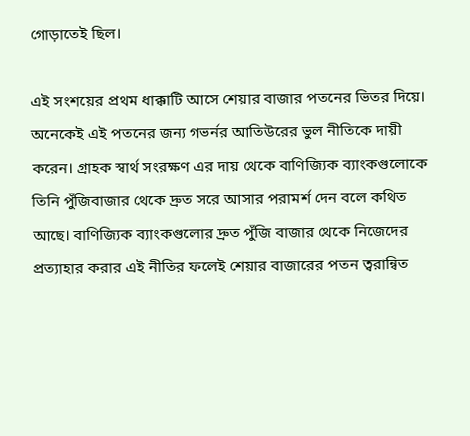গোড়াতেই ছিল।

এই সংশয়ের প্রথম ধাক্কাটি আসে শেয়ার বাজার পতনের ভিতর দিয়ে। অনেকেই এই পতনের জন্য গভর্নর আতিউরের ভুল নীতিকে দায়ী করেন। গ্রাহক স্বার্থ সংরক্ষণ এর দায় থেকে বাণিজ্যিক ব্যাংকগুলোকে তিনি পুঁজিবাজার থেকে দ্রুত সরে আসার পরামর্শ দেন বলে কথিত আছে। বাণিজ্যিক ব্যাংকগুলোর দ্রুত পুঁজি বাজার থেকে নিজেদের প্রত্যাহার করার এই নীতির ফলেই শেয়ার বাজারের পতন ত্বরান্বিত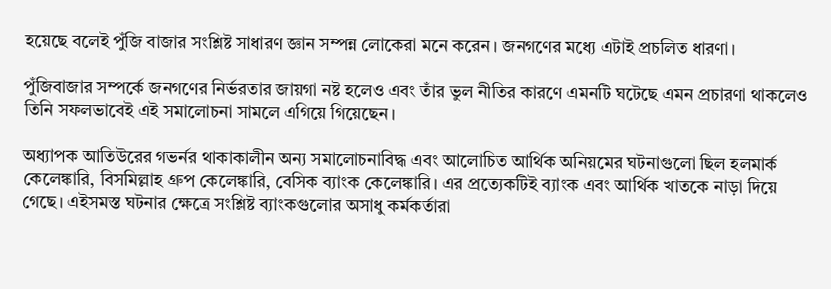হয়েছে বলেই পুঁজি বাজার সংশ্লিষ্ট সাধারণ জ্ঞান সম্পন্ন লোকেরা মনে করেন। জনগণের মধ্যে এটাই প্রচলিত ধারণা।

পুঁজিবাজার সম্পর্কে জনগণের নির্ভরতার জায়গা নষ্ট হলেও এবং তাঁর ভুল নীতির কারণে এমনটি ঘটেছে এমন প্রচারণা থাকলেও তিনি সফলভাবেই এই সমালোচনা সামলে এগিয়ে গিয়েছেন।

অধ্যাপক আতিউরের গভর্নর থাকাকালীন অন্য সমালোচনাবিদ্ধ এবং আলোচিত আর্থিক অনিয়মের ঘটনাগুলো ছিল হলমার্ক কেলেঙ্কারি, বিসমিল্লাহ গ্রুপ কেলেঙ্কারি, বেসিক ব্যাংক কেলেঙ্কারি। এর প্রত্যেকটিই ব্যাংক এবং আর্থিক খাতকে নাড়া দিয়ে গেছে। এইসমস্ত ঘটনার ক্ষেত্রে সংশ্লিষ্ট ব্যাংকগুলোর অসাধু কর্মকর্তারা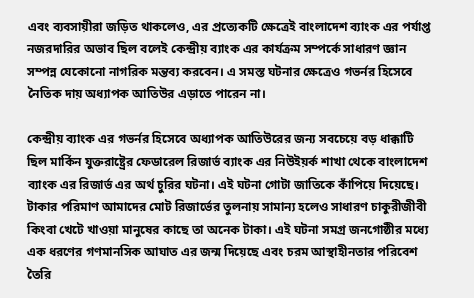এবং ব্যবসায়ীরা জড়িত থাকলেও, এর প্রত্যেকটি ক্ষেত্রেই বাংলাদেশ ব্যাংক এর পর্যাপ্ত নজরদারির অভাব ছিল বলেই কেন্দ্রীয় ব্যাংক এর কার্যক্রম সম্পর্কে সাধারণ জ্ঞান সম্পন্ন যেকোনো নাগরিক মন্তব্য করবেন। এ সমস্ত ঘটনার ক্ষেত্রেও গভর্নর হিসেবে নৈতিক দায় অধ্যাপক আতিউর এড়াতে পারেন না।

কেন্দ্রীয় ব্যাংক এর গভর্নর হিসেবে অধ্যাপক আতিউরের জন্য সবচেয়ে বড় ধাক্কাটি ছিল মার্কিন যুক্তরাষ্ট্রের ফেডারেল রিজার্ভ ব্যাংক এর নিউইয়র্ক শাখা থেকে বাংলাদেশ ব্যাংক এর রিজার্ভ এর অর্থ চুরির ঘটনা। এই ঘটনা গোটা জাতিকে কাঁপিয়ে দিয়েছে। টাকার পরিমাণ আমাদের মোট রিজার্ভের তুলনায় সামান্য হলেও সাধারণ চাকুরীজীবী কিংবা খেটে খাওয়া মানুষের কাছে তা অনেক টাকা। এই ঘটনা সমগ্র জনগোষ্ঠীর মধ্যে এক ধরণের গণমানসিক আঘাত এর জন্ম দিয়েছে এবং চরম আস্থাহীনতার পরিবেশ তৈরি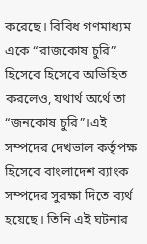করেছে। বিবিধ গণমাধ্যম একে “রাজকোষ চুরি” হিসেবে হিসেবে অভিহিত করলেও, যথার্থ অর্থে তা “জনকোষ চুরি”।এই সম্পদের দেখভাল কর্তৃপক্ষ হিসেবে বাংলাদেশ ব্যাংক সম্পদের সুরক্ষা দিতে ব্যর্থ হয়েছে। তিনি এই ঘটনার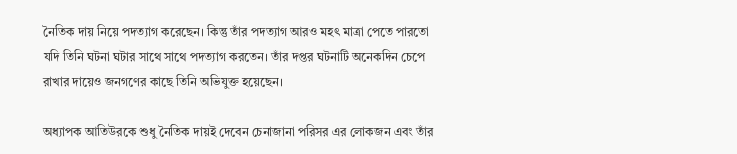নৈতিক দায় নিয়ে পদত্যাগ করেছেন। কিন্তু তাঁর পদত্যাগ আরও মহৎ মাত্রা পেতে পারতো যদি তিনি ঘটনা ঘটার সাথে সাথে পদত্যাগ করতেন। তাঁর দপ্তর ঘটনাটি অনেকদিন চেপে রাখার দায়েও জনগণের কাছে তিনি অভিযুক্ত হয়েছেন।

অধ্যাপক আতিউরকে শুধু নৈতিক দায়ই দেবেন চেনাজানা পরিসর এর লোকজন এবং তাঁর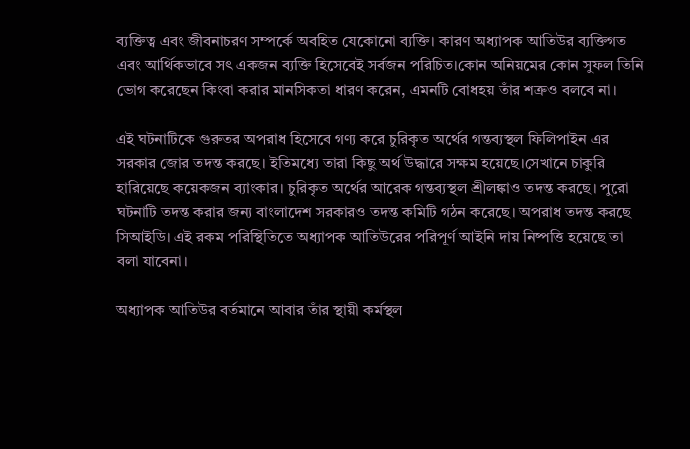ব্যক্তিত্ব এবং জীবনাচরণ সম্পর্কে অবহিত যেকোনো ব্যক্তি। কারণ অধ্যাপক আতিউর ব্যক্তিগত এবং আর্থিকভাবে সৎ একজন ব্যক্তি হিসেবেই সর্বজন পরিচিত।কোন অনিয়মের কোন সুফল তিনি ভোগ করেছেন কিংবা করার মানসিকতা ধারণ করেন, এমনটি বোধহয় তাঁর শত্রুও বলবে না।

এই ঘটনাটিকে গুরুতর অপরাধ হিসেবে গণ্য করে চুরিকৃত অর্থের গন্তব্যস্থল ফিলিপাইন এর সরকার জোর তদন্ত করছে। ইতিমধ্যে তারা কিছু অর্থ উদ্ধারে সক্ষম হয়েছে।সেখানে চাকুরি হারিয়েছে কয়েকজন ব্যাংকার। চুরিকৃত অর্থের আরেক গন্তব্যস্থল শ্রীলঙ্কাও তদন্ত করছে। পুরো ঘটনাটি তদন্ত করার জন্য বাংলাদেশ সরকারও তদন্ত কমিটি গঠন করেছে। অপরাধ তদন্ত করছে সিআইডি। এই রকম পরিস্থিতিতে অধ্যাপক আতিউরের পরিপূর্ণ আইনি দায় নিষ্পত্তি হয়েছে তা বলা যাবেনা।

অধ্যাপক আতিউর বর্তমানে আবার তাঁর স্থায়ী কর্মস্থল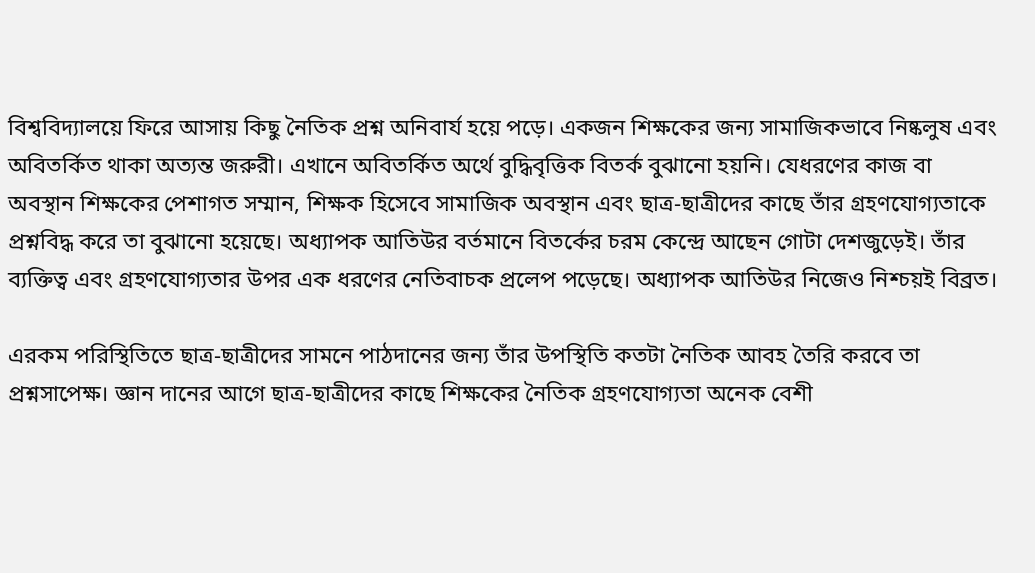বিশ্ববিদ্যালয়ে ফিরে আসায় কিছু নৈতিক প্রশ্ন অনিবার্য হয়ে পড়ে। একজন শিক্ষকের জন্য সামাজিকভাবে নিষ্কলুষ এবং অবিতর্কিত থাকা অত্যন্ত জরুরী। এখানে অবিতর্কিত অর্থে বুদ্ধিবৃত্তিক বিতর্ক বুঝানো হয়নি। যেধরণের কাজ বা অবস্থান শিক্ষকের পেশাগত সম্মান, শিক্ষক হিসেবে সামাজিক অবস্থান এবং ছাত্র-ছাত্রীদের কাছে তাঁর গ্রহণযোগ্যতাকে প্রশ্নবিদ্ধ করে তা বুঝানো হয়েছে। অধ্যাপক আতিউর বর্তমানে বিতর্কের চরম কেন্দ্রে আছেন গোটা দেশজুড়েই। তাঁর ব্যক্তিত্ব এবং গ্রহণযোগ্যতার উপর এক ধরণের নেতিবাচক প্রলেপ পড়েছে। অধ্যাপক আতিউর নিজেও নিশ্চয়ই বিব্রত।

এরকম পরিস্থিতিতে ছাত্র-ছাত্রীদের সামনে পাঠদানের জন্য তাঁর উপস্থিতি কতটা নৈতিক আবহ তৈরি করবে তা প্রশ্নসাপেক্ষ। জ্ঞান দানের আগে ছাত্র-ছাত্রীদের কাছে শিক্ষকের নৈতিক গ্রহণযোগ্যতা অনেক বেশী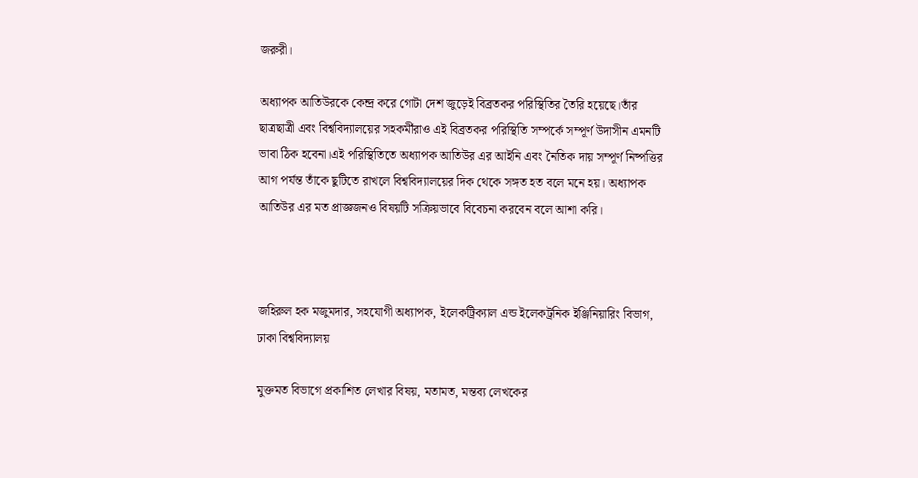জরুরী।

অধ্যাপক আতিউরকে কেন্দ্র করে গোটা দেশ জুড়েই বিব্রতকর পরিস্থিতির তৈরি হয়েছে।তাঁর ছাত্রছাত্রী এবং বিশ্ববিদ্যালয়ের সহকর্মীরাও এই বিব্রতকর পরিস্থিতি সম্পর্কে সম্পূর্ণ উদাসীন এমনটি ভাবা ঠিক হবেনা।এই পরিস্থিতিতে অধ্যাপক আতিউর এর আইনি এবং নৈতিক দায় সম্পূর্ণ নিষ্পত্তির আগ পর্যন্ত তাঁকে ছুটিতে রাখলে বিশ্ববিদ্যালয়ের দিক থেকে সঙ্গত হত বলে মনে হয়। অধ্যাপক আতিউর এর মত প্রাজ্ঞজনও বিষয়টি সক্রিয়ভাবে বিবেচনা করবেন বলে আশা করি।



জহিরুল হক মজুমদার, সহযোগী অধ্যাপক, ইলেকট্রিক্যাল এন্ড ইলেকট্রনিক ইঞ্জিনিয়ারিং বিভাগ, ঢাকা বিশ্ববিদ্যালয়

মুক্তমত বিভাগে প্রকাশিত লেখার বিষয়, মতামত, মন্তব্য লেখকের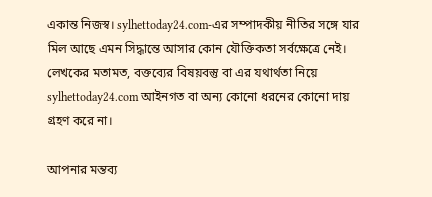একান্ত নিজস্ব। sylhettoday24.com-এর সম্পাদকীয় নীতির সঙ্গে যার মিল আছে এমন সিদ্ধান্তে আসার কোন যৌক্তিকতা সর্বক্ষেত্রে নেই। লেখকের মতামত, বক্তব্যের বিষয়বস্তু বা এর যথার্থতা নিয়ে sylhettoday24.com আইনগত বা অন্য কোনো ধরনের কোনো দায় গ্রহণ করে না।

আপনার মন্তব্য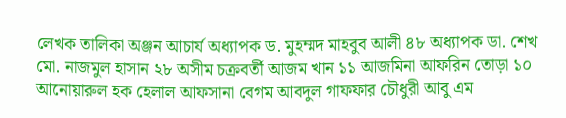লেখক তালিকা অঞ্জন আচার্য অধ্যাপক ড. মুহম্মদ মাহবুব আলী ৪৮ অধ্যাপক ডা. শেখ মো. নাজমুল হাসান ২৮ অসীম চক্রবর্তী আজম খান ১১ আজমিনা আফরিন তোড়া ১০ আনোয়ারুল হক হেলাল আফসানা বেগম আবদুল গাফফার চৌধুরী আবু এম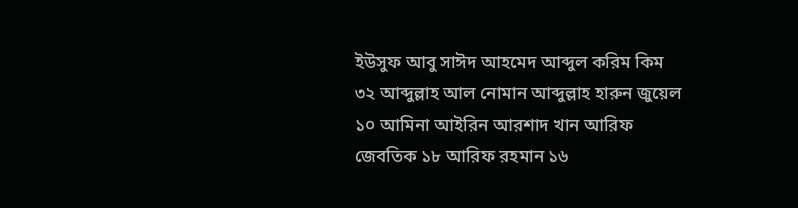ইউসুফ আবু সাঈদ আহমেদ আব্দুল করিম কিম ৩২ আব্দুল্লাহ আল নোমান আব্দুল্লাহ হারুন জুয়েল ১০ আমিনা আইরিন আরশাদ খান আরিফ জেবতিক ১৮ আরিফ রহমান ১৬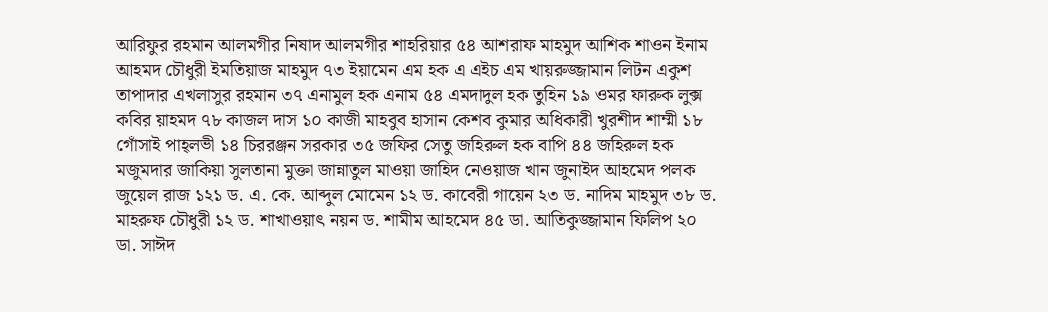আরিফুর রহমান আলমগীর নিষাদ আলমগীর শাহরিয়ার ৫৪ আশরাফ মাহমুদ আশিক শাওন ইনাম আহমদ চৌধুরী ইমতিয়াজ মাহমুদ ৭৩ ইয়ামেন এম হক এ এইচ এম খায়রুজ্জামান লিটন একুশ তাপাদার এখলাসুর রহমান ৩৭ এনামুল হক এনাম ৫৪ এমদাদুল হক তুহিন ১৯ ওমর ফারুক লুক্স কবির য়াহমদ ৭৮ কাজল দাস ১০ কাজী মাহবুব হাসান কেশব কুমার অধিকারী খুরশীদ শাম্মী ১৮ গোঁসাই পাহ্‌লভী ১৪ চিররঞ্জন সরকার ৩৫ জফির সেতু জহিরুল হক বাপি ৪৪ জহিরুল হক মজুমদার জাকিয়া সুলতানা মুক্তা জান্নাতুল মাওয়া জাহিদ নেওয়াজ খান জুনাইদ আহমেদ পলক জুয়েল রাজ ১২১ ড. এ. কে. আব্দুল মোমেন ১২ ড. কাবেরী গায়েন ২৩ ড. নাদিম মাহমুদ ৩৮ ড. মাহরুফ চৌধুরী ১২ ড. শাখাওয়াৎ নয়ন ড. শামীম আহমেদ ৪৫ ডা. আতিকুজ্জামান ফিলিপ ২০ ডা. সাঈদ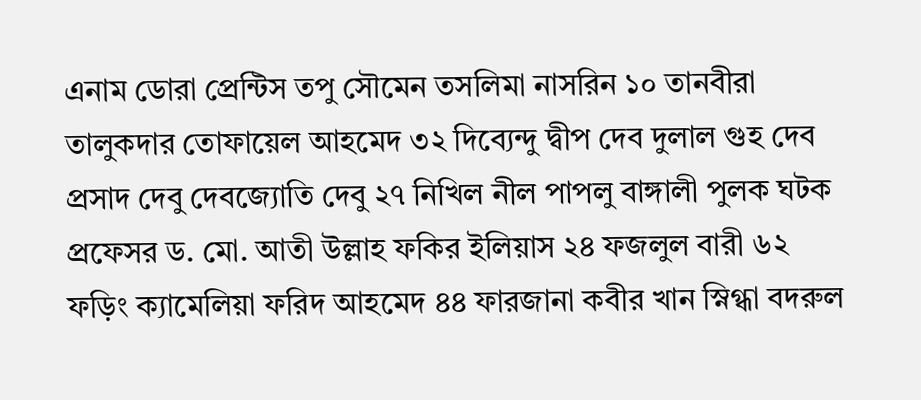এনাম ডোরা প্রেন্টিস তপু সৌমেন তসলিমা নাসরিন ১০ তানবীরা তালুকদার তোফায়েল আহমেদ ৩২ দিব্যেন্দু দ্বীপ দেব দুলাল গুহ দেব প্রসাদ দেবু দেবজ্যোতি দেবু ২৭ নিখিল নীল পাপলু বাঙ্গালী পুলক ঘটক প্রফেসর ড. মো. আতী উল্লাহ ফকির ইলিয়াস ২৪ ফজলুল বারী ৬২ ফড়িং ক্যামেলিয়া ফরিদ আহমেদ ৪৪ ফারজানা কবীর খান স্নিগ্ধা বদরুল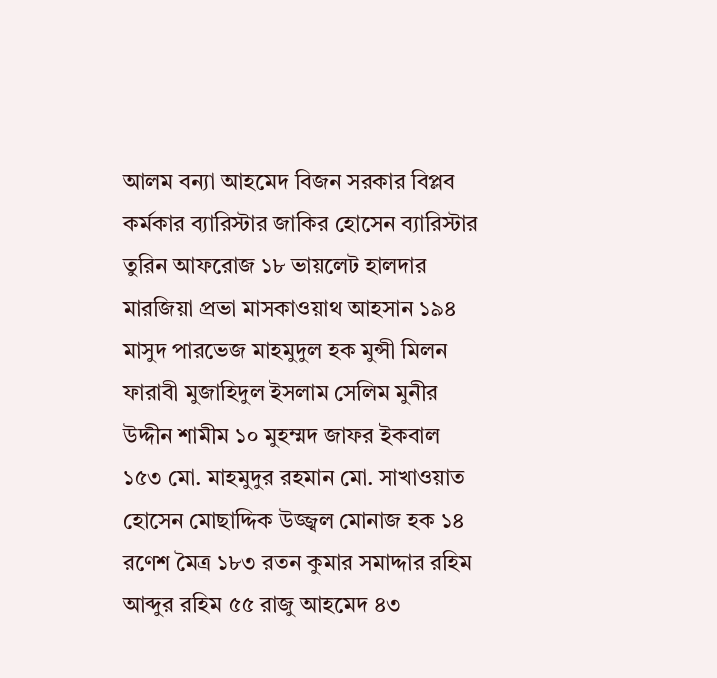আলম বন্যা আহমেদ বিজন সরকার বিপ্লব কর্মকার ব্যারিস্টার জাকির হোসেন ব্যারিস্টার তুরিন আফরোজ ১৮ ভায়লেট হালদার মারজিয়া প্রভা মাসকাওয়াথ আহসান ১৯৪ মাসুদ পারভেজ মাহমুদুল হক মুন্সী মিলন ফারাবী মুজাহিদুল ইসলাম সেলিম মুনীর উদ্দীন শামীম ১০ মুহম্মদ জাফর ইকবাল ১৫৩ মো. মাহমুদুর রহমান মো. সাখাওয়াত হোসেন মোছাদ্দিক উজ্জ্বল মোনাজ হক ১৪ রণেশ মৈত্র ১৮৩ রতন কুমার সমাদ্দার রহিম আব্দুর রহিম ৫৫ রাজু আহমেদ ৪৩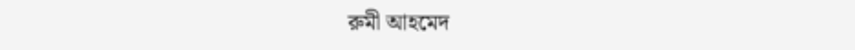রুমী আহমেদ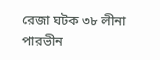রেজা ঘটক ৩৮ লীনা পারভীন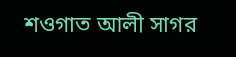শওগাত আলী সাগর